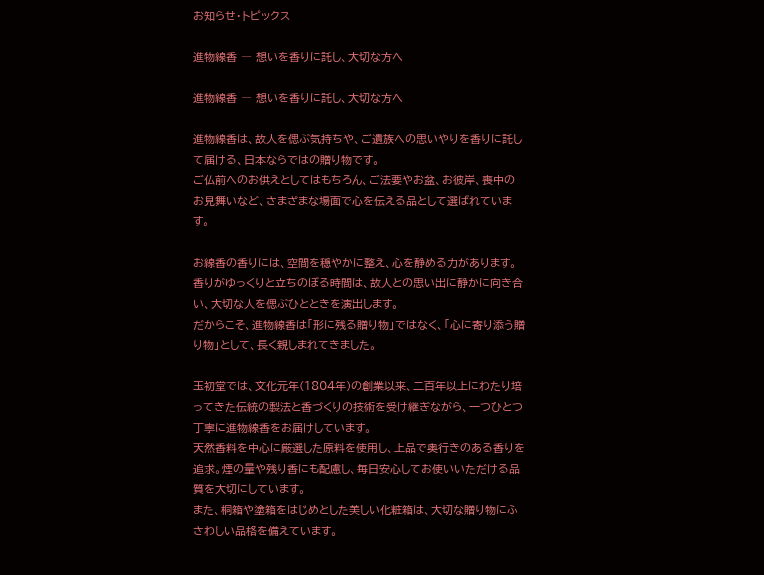お知らせ・トピックス

進物線香 ― 想いを香りに託し、大切な方へ

進物線香 ― 想いを香りに託し、大切な方へ

進物線香は、故人を偲ぶ気持ちや、ご遺族への思いやりを香りに託して届ける、日本ならではの贈り物です。
ご仏前へのお供えとしてはもちろん、ご法要やお盆、お彼岸、喪中のお見舞いなど、さまざまな場面で心を伝える品として選ばれています。

お線香の香りには、空間を穏やかに整え、心を静める力があります。
香りがゆっくりと立ちのぼる時間は、故人との思い出に静かに向き合い、大切な人を偲ぶひとときを演出します。
だからこそ、進物線香は「形に残る贈り物」ではなく、「心に寄り添う贈り物」として、長く親しまれてきました。

玉初堂では、文化元年(1804年)の創業以来、二百年以上にわたり培ってきた伝統の製法と香づくりの技術を受け継ぎながら、一つひとつ丁寧に進物線香をお届けしています。
天然香料を中心に厳選した原料を使用し、上品で奥行きのある香りを追求。煙の量や残り香にも配慮し、毎日安心してお使いいただける品質を大切にしています。
また、桐箱や塗箱をはじめとした美しい化粧箱は、大切な贈り物にふさわしい品格を備えています。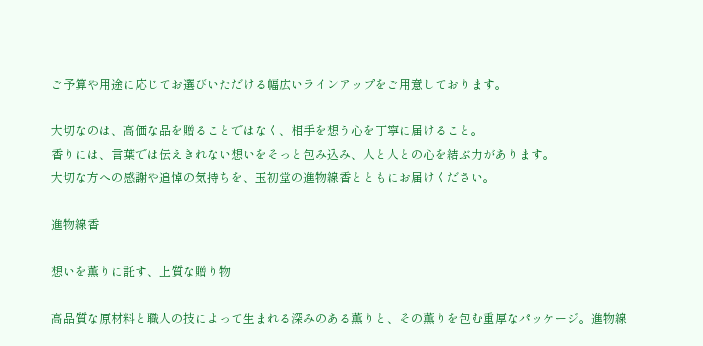ご予算や用途に応じてお選びいただける幅広いラインアップをご用意しております。

大切なのは、高価な品を贈ることではなく、相手を想う心を丁寧に届けること。
香りには、言葉では伝えきれない想いをそっと包み込み、人と人との心を結ぶ力があります。
大切な方への感謝や追悼の気持ちを、玉初堂の進物線香とともにお届けください。

進物線香

想いを薫りに託す、上質な贈り物

高品質な原材料と職人の技によって生まれる深みのある薫りと、その薫りを包む重厚なパッケージ。進物線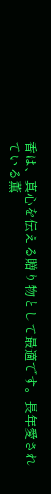香は、真心を伝える贈り物として最適です。長年愛されている薫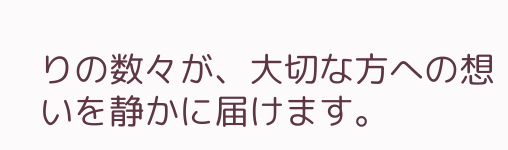りの数々が、大切な方への想いを静かに届けます。